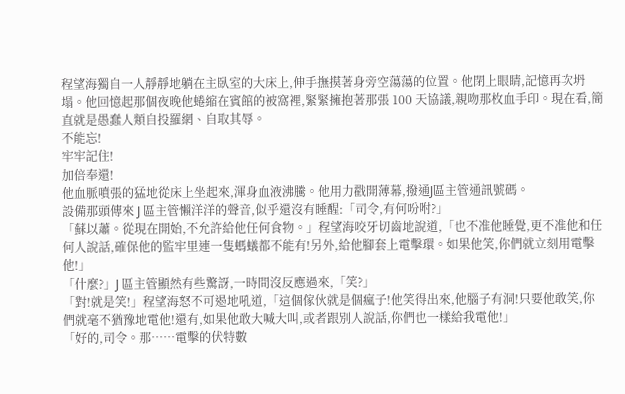程望海獨自一人靜靜地躺在主臥室的大床上,伸手撫摸著身旁空蕩蕩的位置。他閉上眼睛,記憶再次坍塌。他回憶起那個夜晚他蜷縮在賓館的被窩裡,緊緊擁抱著那張 100 天協議,親吻那枚血手印。現在看,簡直就是愚蠢人類自投羅網、自取其辱。
不能忘!
牢牢記住!
加倍奉還!
他血脈噴張的猛地從床上坐起來,渾身血液沸騰。他用力戳開薄幕,撥通J區主管通訊號碼。
設備那頭傳來 J 區主管懶洋洋的聲音,似乎還沒有睡醒:「司令,有何吩咐?」
「蘇以蕭。從現在開始,不允許給他任何食物。」程望海咬牙切齒地說道,「也不准他睡覺,更不准他和任何人說話,確保他的監牢里連一隻螞蟻都不能有!另外,給他腳套上電擊環。如果他笑,你們就立刻用電擊他!」
「什麼?」J 區主管顯然有些驚訝,一時間沒反應過來,「笑?」
「對!就是笑!」程望海怒不可遏地吼道,「這個傢伙就是個瘋子!他笑得出來,他腦子有洞!只要他敢笑,你們就毫不猶豫地電他!還有,如果他敢大喊大叫,或者跟別人說話,你們也一樣給我電他!」
「好的,司令。那……電擊的伏特數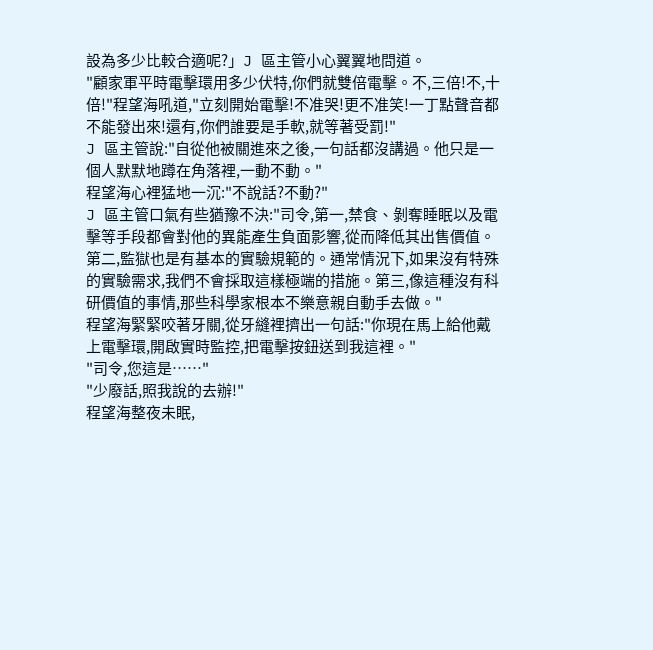設為多少比較合適呢?」J 區主管小心翼翼地問道。
"顧家軍平時電擊環用多少伏特,你們就雙倍電擊。不,三倍!不,十倍!"程望海吼道,"立刻開始電擊!不准哭!更不准笑!一丁點聲音都不能發出來!還有,你們誰要是手軟,就等著受罰!"
J 區主管說:"自從他被關進來之後,一句話都沒講過。他只是一個人默默地蹲在角落裡,一動不動。"
程望海心裡猛地一沉:"不說話?不動?"
J 區主管口氣有些猶豫不決:"司令,第一,禁食、剝奪睡眠以及電擊等手段都會對他的異能產生負面影響,從而降低其出售價值。第二,監獄也是有基本的實驗規範的。通常情況下,如果沒有特殊的實驗需求,我們不會採取這樣極端的措施。第三,像這種沒有科研價值的事情,那些科學家根本不樂意親自動手去做。"
程望海緊緊咬著牙關,從牙縫裡擠出一句話:"你現在馬上給他戴上電擊環,開啟實時監控,把電擊按鈕送到我這裡。"
"司令,您這是……"
"少廢話,照我說的去辦!"
程望海整夜未眠,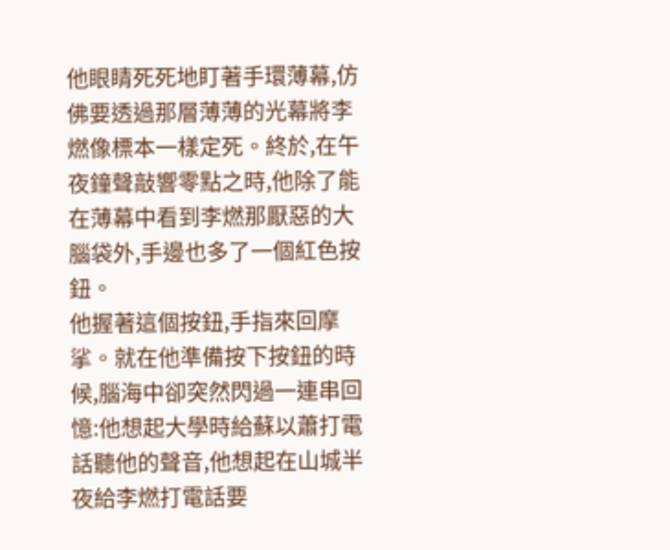他眼睛死死地盯著手環薄幕,仿佛要透過那層薄薄的光幕將李燃像標本一樣定死。終於,在午夜鐘聲敲響零點之時,他除了能在薄幕中看到李燃那厭惡的大腦袋外,手邊也多了一個紅色按鈕。
他握著這個按鈕,手指來回摩挲。就在他準備按下按鈕的時候,腦海中卻突然閃過一連串回憶:他想起大學時給蘇以蕭打電話聽他的聲音,他想起在山城半夜給李燃打電話要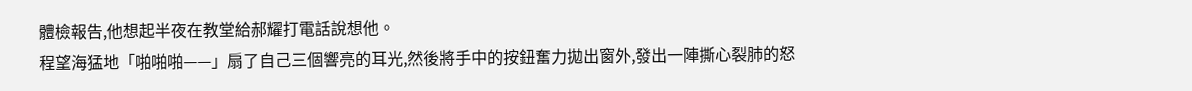體檢報告,他想起半夜在教堂給郝耀打電話說想他。
程望海猛地「啪啪啪——」扇了自己三個響亮的耳光,然後將手中的按鈕奮力拋出窗外,發出一陣撕心裂肺的怒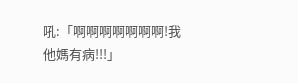吼:「啊啊啊啊啊啊啊!我他媽有病!!!」